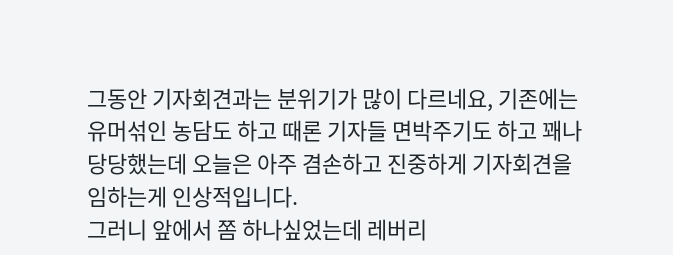그동안 기자회견과는 분위기가 많이 다르네요, 기존에는 유머섞인 농담도 하고 때론 기자들 면박주기도 하고 꽤나 당당했는데 오늘은 아주 겸손하고 진중하게 기자회견을 임하는게 인상적입니다.
그러니 앞에서 쫌 하나싶었는데 레버리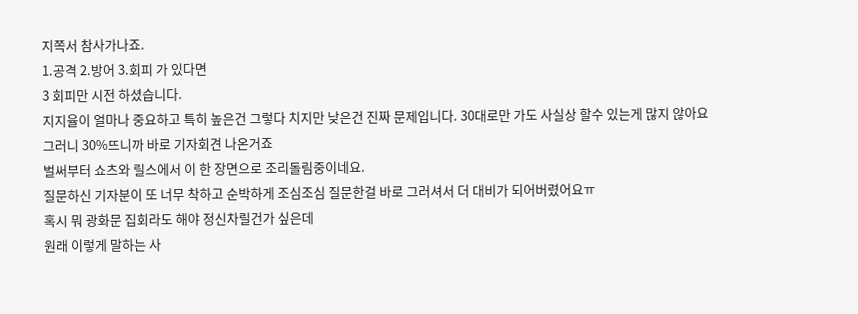지쪽서 참사가나죠.
1.공격 2.방어 3.회피 가 있다면
3 회피만 시전 하셨습니다.
지지율이 얼마나 중요하고 특히 높은건 그렇다 치지만 낮은건 진짜 문제입니다. 30대로만 가도 사실상 할수 있는게 많지 않아요
그러니 30%뜨니까 바로 기자회견 나온거죠
벌써부터 쇼츠와 릴스에서 이 한 장면으로 조리돌림중이네요.
질문하신 기자분이 또 너무 착하고 순박하게 조심조심 질문한걸 바로 그러셔서 더 대비가 되어버렸어요ㅠ
혹시 뭐 광화문 집회라도 해야 정신차릴건가 싶은데
원래 이렇게 말하는 사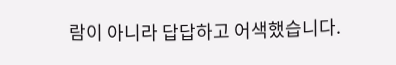람이 아니라 답답하고 어색했습니다.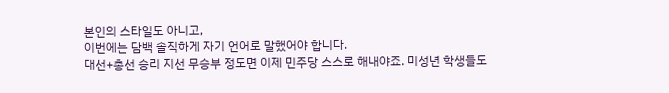본인의 스타일도 아니고,
이번에는 담백 솔직하게 자기 언어로 말했어야 합니다.
대선+총선 승리 지선 무승부 정도면 이제 민주당 스스로 해내야죠. 미성년 학생들도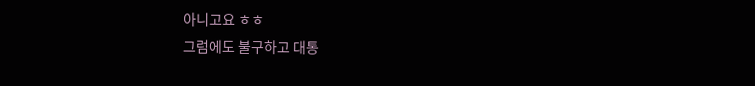아니고요 ㅎㅎ
그럼에도 불구하고 대통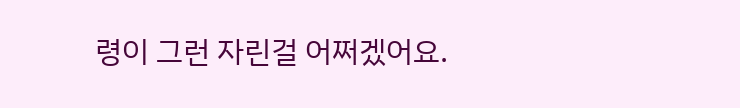령이 그런 자린걸 어쩌겠어요.